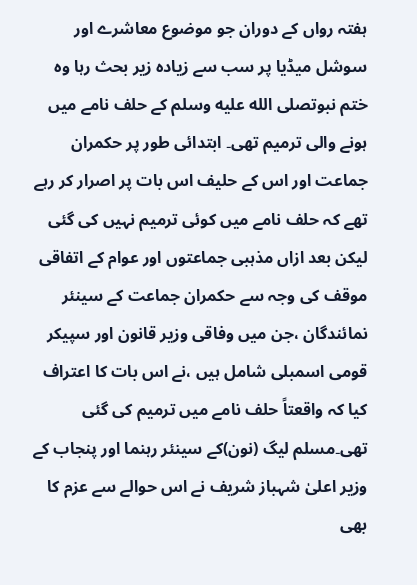ہفتہ رواں کے دوران جو موضوع معاشرے اور سوشل میڈیا پر سب سے زیادہ زیر بحث رہا وہ ختم نبوتصلى الله عليه وسلم کے حلف نامے میں ہونے والی ترمیم تھی۔ ابتدائی طور پر حکمران جماعت اور اس کے حلیف اس بات پر اصرار کر رہے تھے کہ حلف نامے میں کوئی ترمیم نہیں کی گئی لیکن بعد ازاں مذہبی جماعتوں اور عوام کے اتفاقی موقف کی وجہ سے حکمران جماعت کے سینئر نمائندگان ،جن میں وفاقی وزیر قانون اور سپیکر قومی اسمبلی شامل ہیں ،نے اس بات کا اعتراف کیا کہ واقعتاً حلف نامے میں ترمیم کی گئی تھی۔مسلم لیگ (نون)کے سینئر رہنما اور پنجاب کے وزیر اعلیٰ شہباز شریف نے اس حوالے سے عزم کا بھی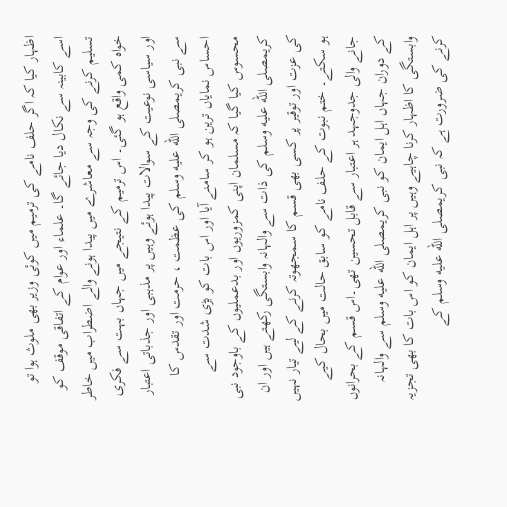اظہار کیا کہ اگر حلف نامے کی ترمیم میں کوئی وزیر بھی ملوث ہوا تو اسے کابینہ سے نکال دیا جائے گا۔ علماء اور عوام کے اتفاقی موقف کو تسلیم کرنے کی وجہ سے معاشرے میں پیدا ہونے والے اضطراب میں خاطر خواہ کمی واقع ہو گئی۔ اس ترمیم کے نتیجے میں جہاں بہت سے فکری اور سیاسی نوعیت کے سوالات پیدا ہوئے وہیں پر مذہبی اور جذباتی اعتبار سے نبی کریمصلى الله عليه وسلم کی عظمت ، حرمت اور تقدس کا احساس نمایاں ترین ہو کر سامنے آیا اور اس بات کو بڑی شدت سے محسوس کیا گیا کہ مسلمان اپنی کمزوریوں اور بدعملیوں کے باوجود نبی کریمصلى الله عليه وسلم کی ذات سے والہانہ وابستگی رکھتے ہیں اور ان کی عزت اور توقیر پر کسی بھی قسم کا سمجھوتہ کرنے کے لیے تیار نہیں ہو سکتے۔ ختم نبوت کے حلف نامے کو سابق حالت میں بحال کیے جانے والی جدوجہد ہر اعتبار سے قابل تحسین تھی۔اس قسم کے بحرانوں کے دوران جہاں اہل ایمان کو نبی کریمصلى الله عليه وسلم سے والہانہ وابستگی کا اظہار کرنا چاہیے وہیں پر اہل ایمان کو اس بات کا بھی تجزیہ کرنے کی ضرورت ہے کہ نبی کریمصلى الله عليه وسلم کے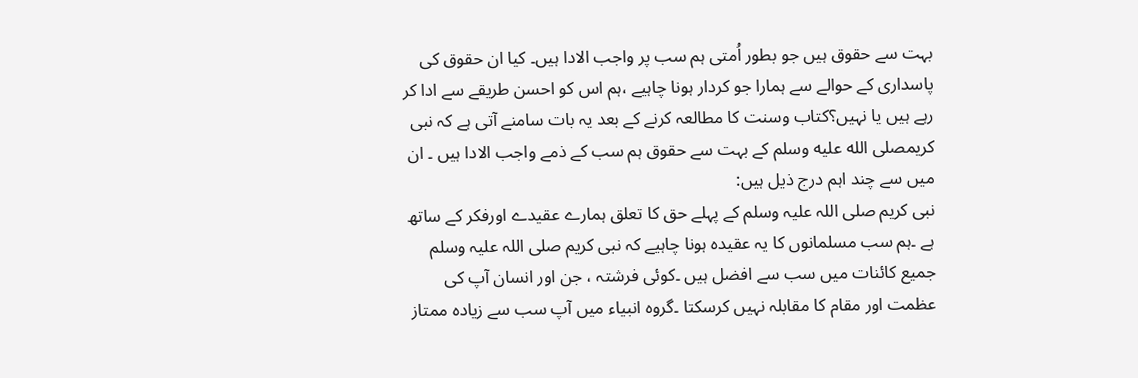بہت سے حقوق ہیں جو بطور اُمتی ہم سب پر واجب الادا ہیں۔ کیا ان حقوق کی پاسداری کے حوالے سے ہمارا جو کردار ہونا چاہیے ،ہم اس کو احسن طریقے سے ادا کر رہے ہیں یا نہیں؟کتاب وسنت کا مطالعہ کرنے کے بعد یہ بات سامنے آتی ہے کہ نبی کریمصلى الله عليه وسلم کے بہت سے حقوق ہم سب کے ذمے واجب الادا ہیں ۔ ان میں سے چند اہم درج ذیل ہیں:
نبی کریم صلی اللہ علیہ وسلم کے پہلے حق کا تعلق ہمارے عقیدے اورفکر کے ساتھ ہے ۔ہم سب مسلمانوں کا یہ عقیدہ ہونا چاہیے کہ نبی کریم صلی اللہ علیہ وسلم جمیع کائنات میں سب سے افضل ہیں ۔کوئی فرشتہ ، جن اور انسان آپ کی عظمت اور مقام کا مقابلہ نہیں کرسکتا ۔گروہ انبیاء میں آپ سب سے زیادہ ممتاز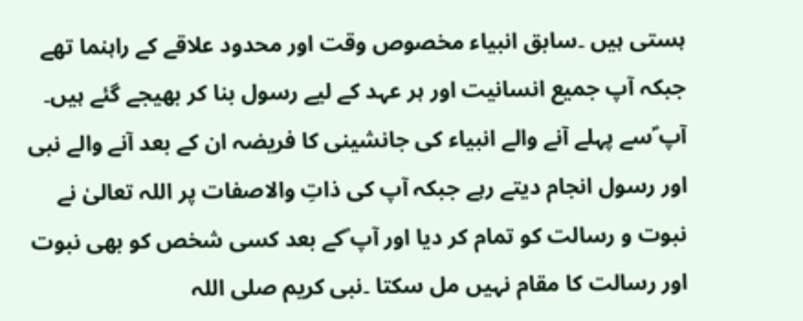ہستی ہیں ۔سابق انبیاء مخصوص وقت اور محدود علاقے کے راہنما تھے جبکہ آپ جمیع انسانیت اور ہر عہد کے لیے رسول بنا کر بھیجے گئے ہیں۔ آپ ؐسے پہلے آنے والے انبیاء کی جانشینی کا فریضہ ان کے بعد آنے والے نبی اور رسول انجام دیتے رہے جبکہ آپ کی ذاتِ والاصفات پر اللہ تعالیٰ نے نبوت و رسالت کو تمام کر دیا اور آپ ؐکے بعد کسی شخص کو بھی نبوت اور رسالت کا مقام نہیں مل سکتا ۔نبی کریم صلی اللہ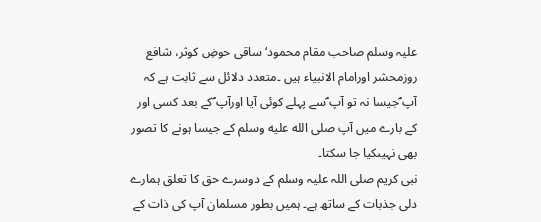علیہ وسلم صاحب مقام محمود‘ساقی حوضِ کوثر، شافع روزمحشر اورامام الانبیاء ہیں ۔متعدد دلائل سے ثابت ہے کہ آپ ؐجیسا نہ تو آپ ؐسے پہلے کوئی آیا اورآپ ؐکے بعد کسی اور کے بارے میں آپ صلى الله عليه وسلم کے جیسا ہونے کا تصور بھی نہیںکیا جا سکتا۔
نبی کریم صلی اللہ علیہ وسلم کے دوسرے حق کا تعلق ہمارے دلی جذبات کے ساتھ ہے۔ ہمیں بطور مسلمان آپ کی ذات کے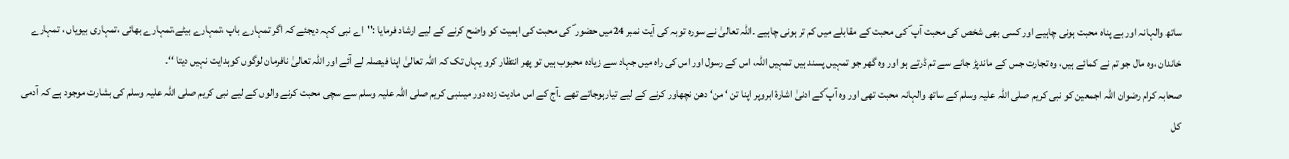ساتھ والہانہ اور بے پناہ محبت ہونی چاہیے اور کسی بھی شخص کی محبت آپ ؐ کی محبت کے مقابلے میں کم تر ہونی چاہیے ۔اللہ تعالیٰ نے سورہ توبہ کی آیت نمبر 24میں حضور ؐ کی محبت کی اہمیت کو واضح کرنے کے لیے ارشاد فرمایا :''اے نبی کہہ دیجئے کہ اگر تمہارے باپ ،تمہارے بیٹے،تمہارے بھائی ،تمہاری بیویاں ، تمہارے خاندان ،وہ مال جو تم نے کمائے ہیں، وہ تجارت جس کے ماندپڑ جانے سے تم ڈرتے ہو اور وہ گھر جو تمہیں پسند ہیں تمہیں اللہ، اس کے رسول اور اس کی راہ میں جہاد سے زیادہ محبوب ہیں تو پھر انتظار کرو یہاں تک کہ اللہ تعالیٰ اپنا فیصلہ لے آئے اور اللہ تعالیٰ نافرمان لوگوں کوہدایت نہیں دیتا ‘‘۔
صحابہ کرام رضوان اللہ اجمعین کو نبی کریم صلی اللہ علیہ وسلم کے ساتھ والہانہ محبت تھی اور وہ آپ ؐکے ادنیٰ اشارۂ ابروپر اپنا تن ‘ من‘ دھن نچھاور کرنے کے لیے تیارہوجاتے تھے ۔آج کے اس مادیت زدہ دور میںنبی کریم صلی اللہ علیہ وسلم سے سچی محبت کرنے والوں کے لیے نبی کریم صلی اللہ علیہ وسلم کی بشارت موجود ہے کہ آدمی کل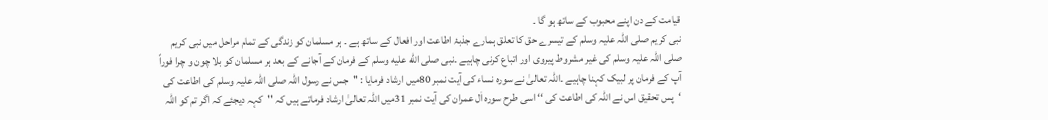قیامت کے دن اپنے محبوب کے ساتھ ہو گا ۔
نبی کریم صلی اللہ علیہ وسلم کے تیسرے حق کا تعلق ہمارے جذبۂ اطاعت اور افعال کے ساتھ ہے ۔ ہر مسلمان کو زندگی کے تمام مراحل میں نبی کریم صلی اللہ علیہ وسلم کی غیر مشروط پیروی اور اتباع کرنی چاہیے ۔نبی صلى الله عليه وسلم کے فرمان کے آجانے کے بعد ہر مسلمان کو بلا چون و چرا فوراً آپ کے فرمان پر لبیک کہنا چاہیے ۔اللہ تعالیٰ نے سورہ نساء کی آیت نمبر 80میں ارشاد فرمایا : ''جس نے رسول اللہ صلی اللہ علیہ وسلم کی اطاعت کی ‘پس تحقیق اس نے اللہ کی اطاعت کی ‘‘ اسی طرح سورہ اٰل عمران کی آیت نمبر 31میں اللہ تعالیٰ ارشاد فرماتے ہیں کہ ''کہہ دیجئے کہ اگر تم کو اللہ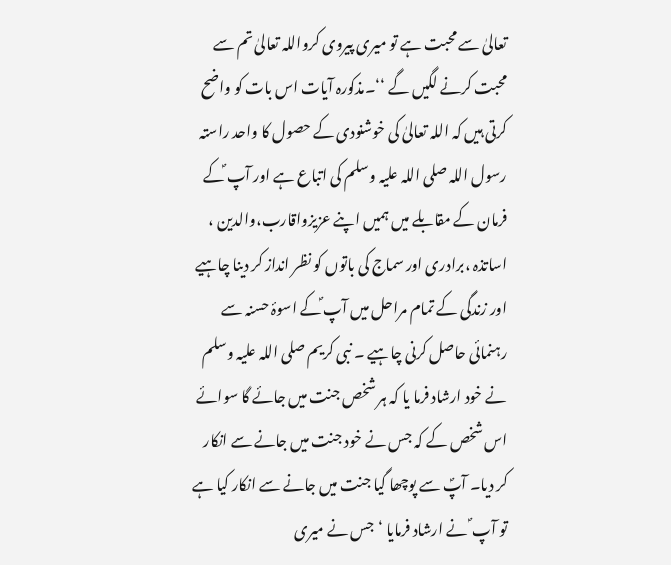تعالیٰ سے محبت ہے تو میری پیروی کرواللہ تعالیٰ تم سے محبت کرنے لگیں گے ‘‘۔مذکورہ آیات اس بات کو واضح کرتی ہیں کہ اللہ تعالیٰ کی خوشنودی کے حصول کا واحد راستہ رسول اللہ صلی اللہ علیہ وسلم کی اتباع ہے اور آپ ؐکے فرمان کے مقابلے میں ہمیں اپنے عزیزواقارب،والدین ، اساتذہ ،برادری اور سماج کی باتوں کو نظر انداز کر دینا چاہیے اور زندگی کے تمام مراحل میں آپ ؐکے اسوۂ حسنہ سے رہنمائی حاصل کرنی چاہیے ۔ نبی کریم صلی اللہ علیہ وسلم نے خود ارشاد فرما یا کہ ہر شخص جنت میں جائے گا سوائے اس شخص کے کہ جس نے خود جنت میں جانے سے انکار کر دیا۔ آپؐ سے پوچھا گیا جنت میں جانے سے انکار کیا ہے تو آپ ؐ نے ارشاد فرمایا ‘جس نے میری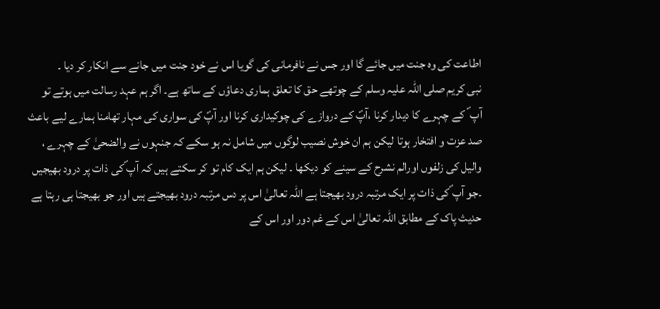اطاعت کی وہ جنت میں جائے گا اور جس نے نافرمانی کی گویا اس نے خود جنت میں جانے سے انکار کر دیا ۔
نبی کریم صلی اللہ علیہ وسلم کے چوتھے حق کا تعلق ہماری دعاؤں کے ساتھ ہے۔ اگر ہم عہد رسالت میں ہوتے تو آپ ؐ کے چہرے کا دیدار کرنا ،آپؐ کے دروازے کی چوکیداری کرنا اور آپؐ کی سواری کی مہار تھامنا ہمارے لیے باعث صد عزت و افتخار ہوتا لیکن ہم ان خوش نصیب لوگوں میں شامل نہ ہو سکے کہ جنہوں نے والضحیٰ کے چہرے ، والیل کی زلفوں اورالم نشرح کے سینے کو دیکھا ۔ لیکن ہم ایک کام تو کر سکتے ہیں کہ آپ ؐکی ذات پر درود بھیجیں ۔جو آپ ؐکی ذات پر ایک مرتبہ درود بھیجتا ہے اللہ تعالیٰ اس پر دس مرتبہ درود بھیجتے ہیں اور جو بھیجتا ہی رہتا ہے حدیث پاک کے مطابق اللہ تعالیٰ اس کے غم دور اور اس کے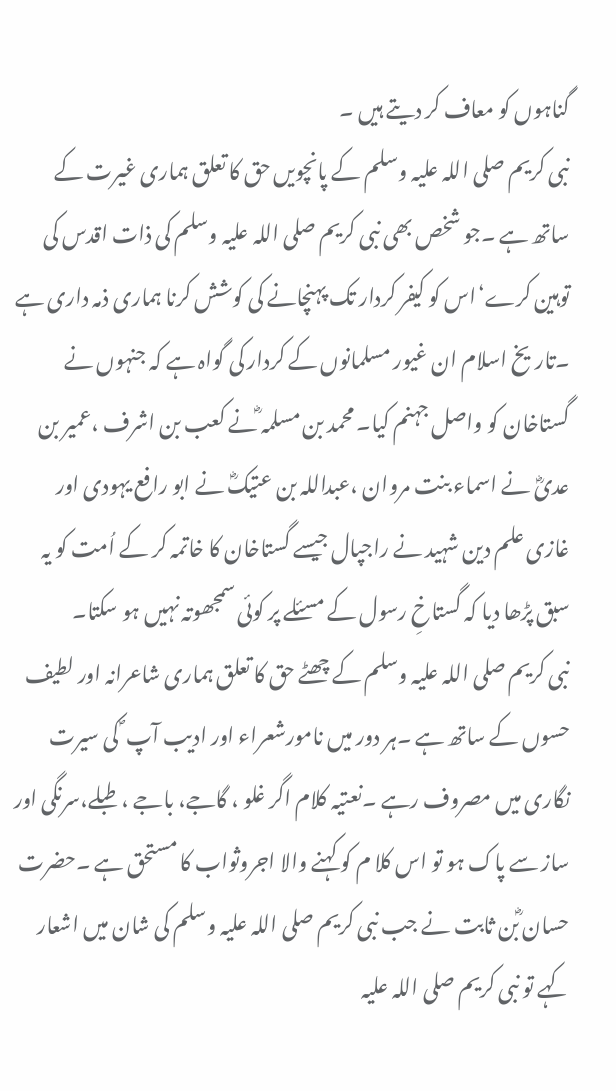گناہوں کو معاف کر دیتے ہیں ۔
نبی کریم صلی اللہ علیہ وسلم کے پانچویں حق کا تعلق ہماری غیرت کے ساتھ ہے ۔جو شخص بھی نبی کریم صلی اللہ علیہ وسلم کی ذات اقدس کی توہین کرے‘اس کو کیفر کردار تک پہنچانے کی کوشش کرنا ہماری ذمہ داری ہے ۔تاریخ اسلام ان غیور مسلمانوں کے کردار کی گواہ ہے کہ جنہوں نے گستاخان کو واصل جہنم کیا۔ محمد بن مسلمہ ؓنے کعب بن اشرف ،عمیر بن عدیؓ نے اسماء بنت مروان ،عبداللہ بن عتیکؓ نے ابو رافع یہودی اور غازی علم دین شہید نے راجپال جیسے گستاخان کا خاتمہ کر کے اُمت کو یہ سبق پڑھا دیا کہ گستاخِ رسول کے مسئلے پر کوئی سمجھوتہ نہیں ہو سکتا۔
نبی کریم صلی اللہ علیہ وسلم کے چھٹے حق کا تعلق ہماری شاعرانہ اور لطیف حسوں کے ساتھ ہے ۔ہر دور میں نامورشعراء اور ادیب آپ ؐ کی سیرت نگاری میں مصروف رہے ۔نعتیہ کلام اگر غلو ، گاجے، باجے ،طبلے،سرنگی اور ساز سے پاک ہو تو اس کلا م کو کہنے والا اجروثواب کا مستحق ہے ۔حضرت حسان ؓبن ثابت نے جب نبی کریم صلی اللہ علیہ وسلم کی شان میں اشعار کہے تو نبی کریم صلی اللہ علیہ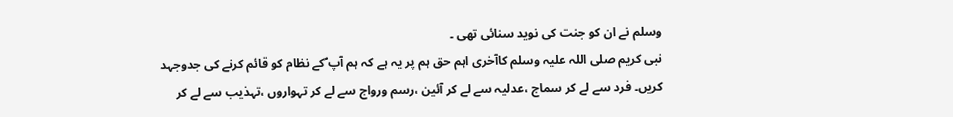وسلم نے ان کو جنت کی نوید سنائی تھی ۔
نبی کریم صلی اللہ علیہ وسلم کاآخری اہم حق ہم پر یہ ہے کہ ہم آپ ؐکے نظام کو قائم کرنے کی جدوجہد کریں۔ فرد سے لے کر سماج ،عدلیہ سے لے کر آئین ،رسم ورواج سے لے کر تہواروں ،تہذیب سے لے کر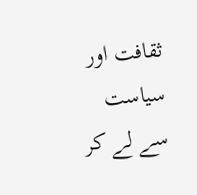ثقافت اور سیاست سے لے کر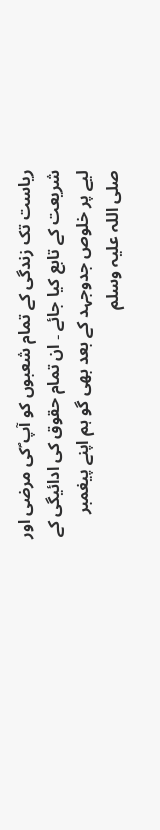ریاست تک زندگی کے تمام شعبوں کو آپ ؐکی مرضی اور شریعت کے تابع کیا جائے ۔ ان تمام حقوق کی ادائیگی کے لیے پر خلوص جدوجہد کے بعد بھی گو ہم اپنے پیغمبر صلی اللہ علیہ وسلم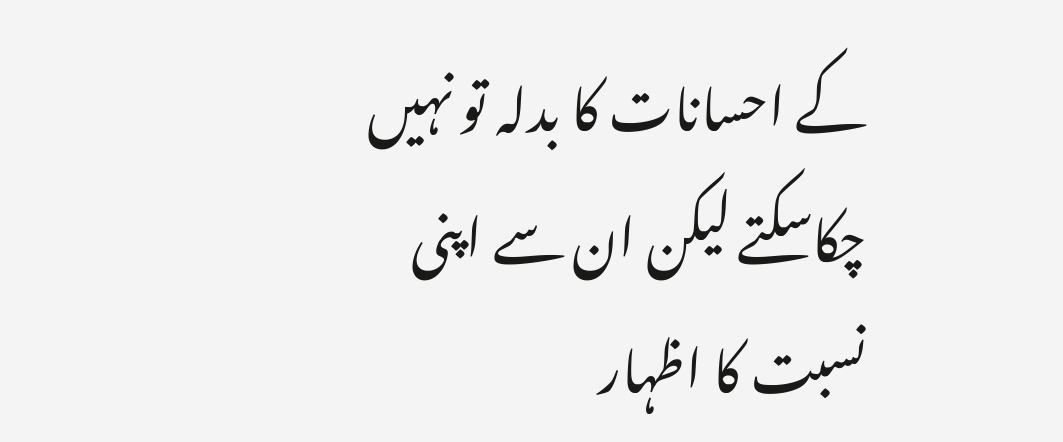کے احسانات کا بدلہ تو نہیں چکاسکتے لیکن ان سے اپنی نسبت کا اظہار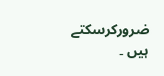ضرورکرسکتے ہیں ۔